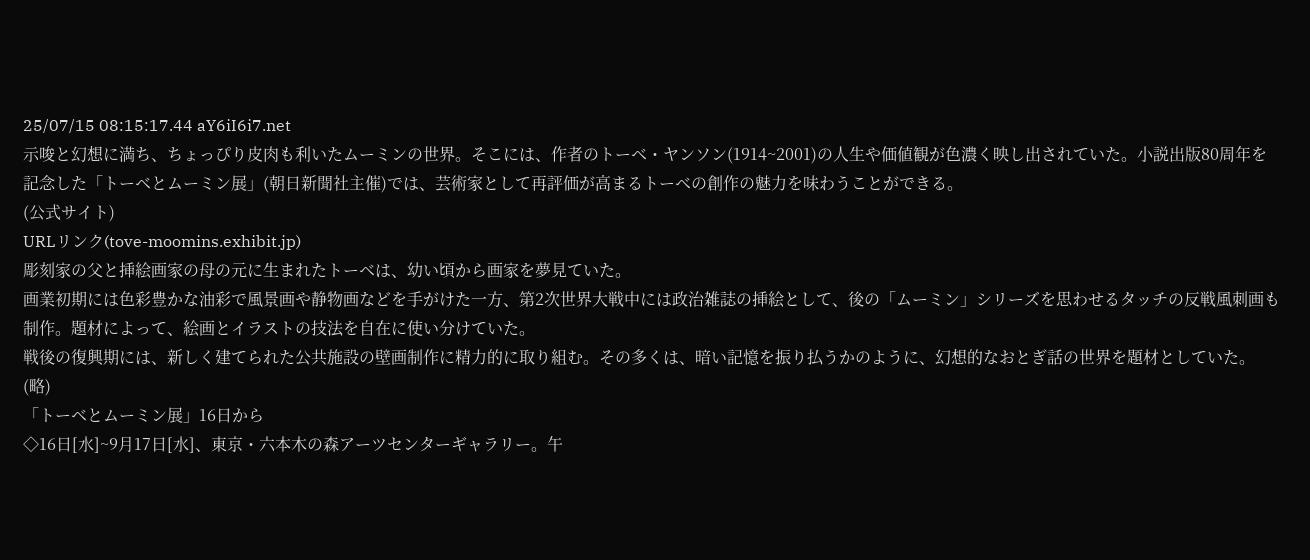25/07/15 08:15:17.44 aY6iI6i7.net
示唆と幻想に満ち、ちょっぴり皮肉も利いたムーミンの世界。そこには、作者のトーベ・ヤンソン(1914~2001)の人生や価値観が色濃く映し出されていた。小説出版80周年を記念した「トーベとムーミン展」(朝日新聞社主催)では、芸術家として再評価が高まるトーベの創作の魅力を味わうことができる。
(公式サイト)
URLリンク(tove-moomins.exhibit.jp)
彫刻家の父と挿絵画家の母の元に生まれたトーベは、幼い頃から画家を夢見ていた。
画業初期には色彩豊かな油彩で風景画や静物画などを手がけた一方、第2次世界大戦中には政治雑誌の挿絵として、後の「ムーミン」シリーズを思わせるタッチの反戦風刺画も制作。題材によって、絵画とイラストの技法を自在に使い分けていた。
戦後の復興期には、新しく建てられた公共施設の壁画制作に精力的に取り組む。その多くは、暗い記憶を振り払うかのように、幻想的なおとぎ話の世界を題材としていた。
(略)
「トーベとムーミン展」16日から
◇16日[水]~9月17日[水]、東京・六本木の森アーツセンターギャラリー。午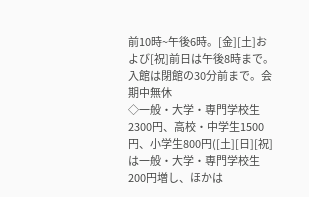前10時~午後6時。[金][土]および[祝]前日は午後8時まで。入館は閉館の30分前まで。会期中無休
◇一般・大学・専門学校生2300円、高校・中学生1500円、小学生800円([土][日][祝]は一般・大学・専門学校生200円増し、ほかは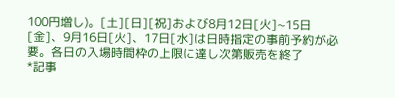100円増し)。[土][日][祝]および8月12日[火]~15日[金]、9月16日[火]、17日[水]は日時指定の事前予約が必要。各日の入場時間枠の上限に達し次第販売を終了
*記事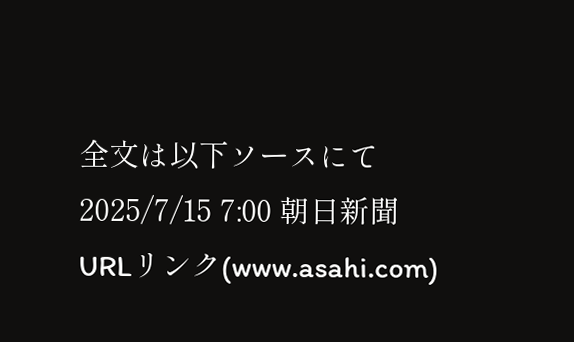全文は以下ソースにて
2025/7/15 7:00 朝日新聞
URLリンク(www.asahi.com)